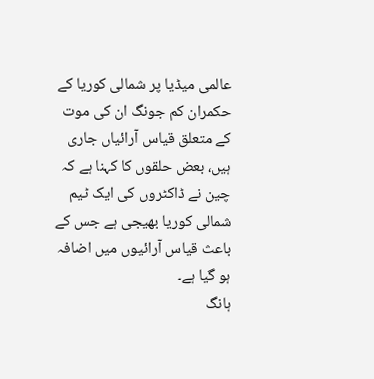عالمی میڈیا پر شمالی کوریا کے حکمران کم جونگ ان کی موت کے متعلق قیاس آرائیاں جاری ہیں، بعض حلقوں کا کہنا ہے کہ چین نے ڈاکٹروں کی ایک ٹیم شمالی کوریا بھیجی ہے جس کے باعث قیاس آرائیوں میں اضافہ ہو گیا ہے۔
ہانگ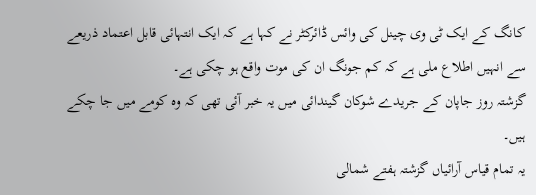کانگ کے ایک ٹی وی چینل کی وائس ڈائرکٹر نے کہا ہے کہ ایک انتہائی قابل اعتماد ذریعے سے انہیں اطلاع ملی ہے کہ کم جونگ ان کی موت واقع ہو چکی ہے۔
گزشتہ روز جاپان کے جریدے شوکان گیندائی میں یہ خبر آئی تھی کہ وہ کومے میں جا چکے ہیں۔
یہ تمام قیاس آرائیاں گزشتہ ہفتے شمالی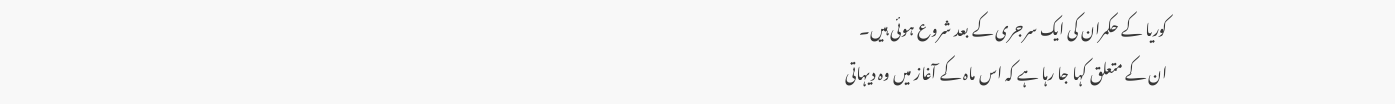کوریا کے حکمران کی ایک سرجری کے بعد شروع ہوئی ہیں۔
ان کے متعلق کہا جا رہا ہے کہ اس ماہ کے آغاز میں وہ دیہاتی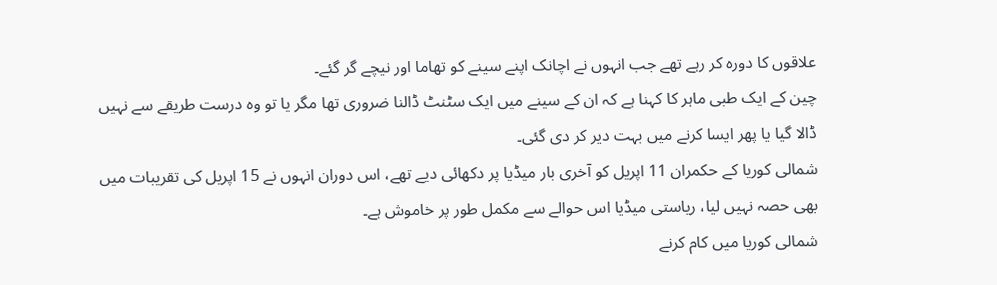علاقوں کا دورہ کر رہے تھے جب انہوں نے اچانک اپنے سینے کو تھاما اور نیچے گر گئے۔
چین کے ایک طبی ماہر کا کہنا ہے کہ ان کے سینے میں ایک سٹنٹ ڈالنا ضروری تھا مگر یا تو وہ درست طریقے سے نہیں ڈالا گیا یا پھر ایسا کرنے میں بہت دیر کر دی گئی۔
شمالی کوریا کے حکمران 11 اپریل کو آخری بار میڈیا پر دکھائی دیے تھے، اس دوران انہوں نے 15 اپریل کی تقریبات میں بھی حصہ نہیں لیا، ریاستی میڈیا اس حوالے سے مکمل طور پر خاموش ہے۔
شمالی کوریا میں کام کرنے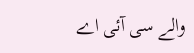والے سی آئی اے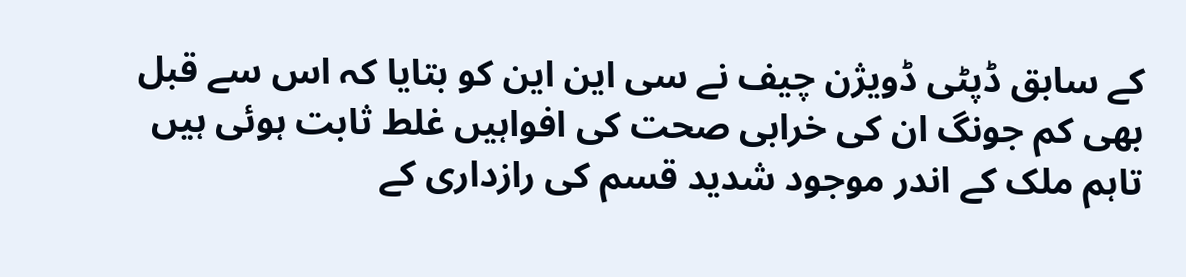کے سابق ڈپٹی ڈویژن چیف نے سی این این کو بتایا کہ اس سے قبل بھی کم جونگ ان کی خرابی صحت کی افواہیں غلط ثابت ہوئی ہیں تاہم ملک کے اندر موجود شدید قسم کی رازداری کے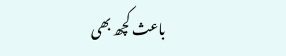باعث کچھ بھی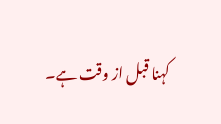کہنا قبل از وقت ہے۔